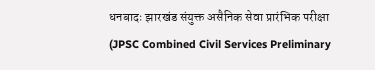धनबादः झारखंड संयुक्त असैनिक सेवा प्रारंभिक परीक्षा (JPSC Combined Civil Services Preliminary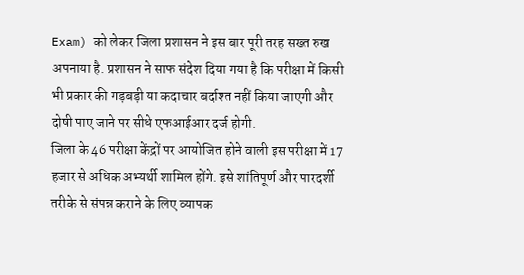Exam) को लेकर जिला प्रशासन ने इस बार पूरी तरह सख्त रुख अपनाया है. प्रशासन ने साफ संदेश दिया गया है कि परीक्षा में किसी भी प्रकार की गड़बड़ी या कदाचार बर्दाश्त नहीं किया जाएगी और दोषी पाए जाने पर सीधे एफआईआर दर्ज होगी.
जिला के 46 परीक्षा केंद्रों पर आयोजित होने वाली इस परीक्षा में 17 हजार से अधिक अभ्यर्थी शामिल होंगे. इसे शांतिपूर्ण और पारदर्शी तरीके से संपन्न कराने के लिए व्यापक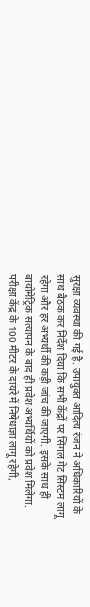सुरक्षा व्यवस्था की गई है. उपायुक्त आदित्य रंजन ने अधिकारियों के साथ बैठक कर निर्देश दिया कि सभी केंद्रों पर सिंगल गेट सिस्टम लागू रहेगा और हर अभ्यर्थी की कड़ी जांच की जाएगी. इसके साथ ही बायोमेट्रिक सत्यापन के बाद ही प्रवेश अभ्यर्थियों को प्रवेश मिलेगा.
परीक्षा केंद्र के 100 मीटर के दायरे में निषेधाज्ञा लागू रहेगी,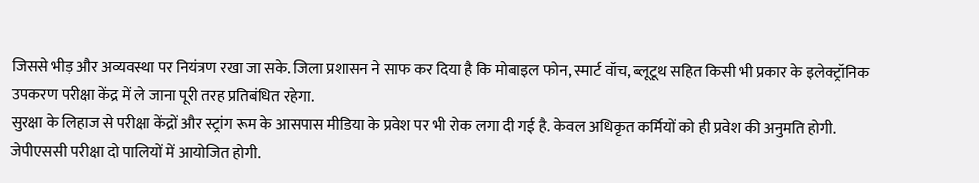जिससे भीड़ और अव्यवस्था पर नियंत्रण रखा जा सके. जिला प्रशासन ने साफ कर दिया है कि मोबाइल फोन, स्मार्ट वॉच, ब्लूटूथ सहित किसी भी प्रकार के इलेक्ट्रॉनिक उपकरण परीक्षा केंद्र में ले जाना पूरी तरह प्रतिबंधित रहेगा.
सुरक्षा के लिहाज से परीक्षा केंद्रों और स्ट्रांग रूम के आसपास मीडिया के प्रवेश पर भी रोक लगा दी गई है. केवल अधिकृत कर्मियों को ही प्रवेश की अनुमति होगी.
जेपीएससी परीक्षा दो पालियों में आयोजित होगी.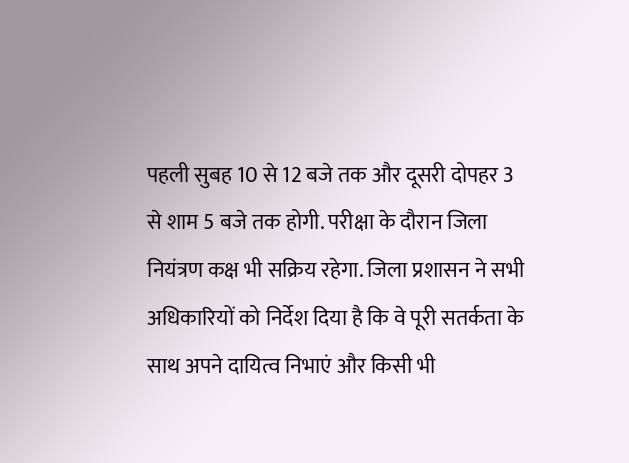पहली सुबह 10 से 12 बजे तक और दूसरी दोपहर 3 से शाम 5 बजे तक होगी. परीक्षा के दौरान जिला नियंत्रण कक्ष भी सक्रिय रहेगा. जिला प्रशासन ने सभी अधिकारियों को निर्देश दिया है कि वे पूरी सतर्कता के साथ अपने दायित्व निभाएं और किसी भी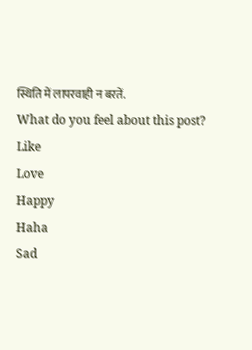स्थिति में लापरवाही न बरतें.
What do you feel about this post?
Like
Love
Happy
Haha
Sad